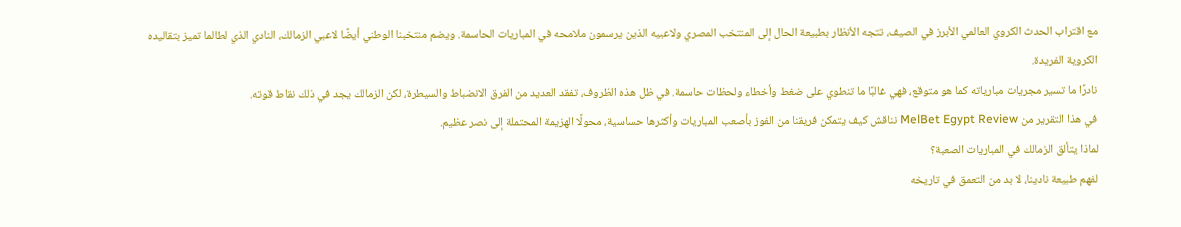مع اقتراب الحدث الكروي العالمي الأبرز في الصيف، تتجه الأنظار بطبيعة الحال إلى المنتخب المصري ولاعبيه الذين يرسمون ملامحه في المباريات الحاسمة. ويضم منتخبنا الوطني أيضًا لاعبي الزمالك، النادي الذي لطالما تميز بتقاليده الكروية الفريدة.
نادرًا ما تسير مجريات مبارياته كما هو متوقع، فهي غالبًا ما تنطوي على ضغط وأخطاء ولحظات حاسمة. في ظل هذه الظروف، تفقد العديد من الفرق الانضباط والسيطرة، لكن الزمالك يجد في ذلك نقاط قوته.
في هذا التقرير من MelBet Egypt Review نناقش كيف يتمكن فريقنا من الفوز بأصعب المباريات وأكثرها حساسية، محولًا الهزيمة المحتملة إلى نصر عظيم.
لماذا يتألق الزمالك في المباريات الصعبة؟
لفهم طبيعة نادينا، لا بد من التعمق في تاريخه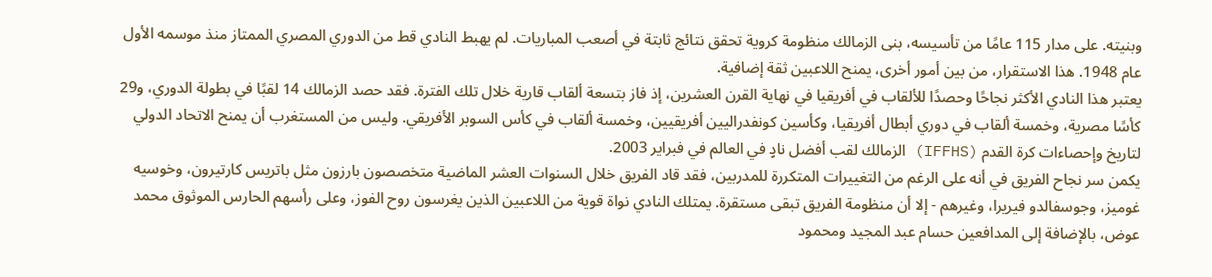وبنيته. على مدار 115 عامًا من تأسيسه، بنى الزمالك منظومة كروية تحقق نتائج ثابتة في أصعب المباريات. لم يهبط النادي قط من الدوري المصري الممتاز منذ موسمه الأول عام 1948. هذا الاستقرار، من بين أمور أخرى، يمنح اللاعبين ثقة إضافية.
يعتبر هذا النادي الأكثر نجاحًا وحصدًا للألقاب في أفريقيا في نهاية القرن العشرين، إذ فاز بتسعة ألقاب قارية خلال تلك الفترة. فقد حصد الزمالك 14 لقبًا في بطولة الدوري، و29 كأسًا مصرية، وخمسة ألقاب في دوري أبطال أفريقيا، وكأسين كونفدراليين أفريقيين، وخمسة ألقاب في كأس السوبر الأفريقي. وليس من المستغرب أن يمنح الاتحاد الدولي لتاريخ وإحصاءات كرة القدم (IFFHS) الزمالك لقب أفضل نادٍ في العالم في فبراير 2003.
يكمن سر نجاح الفريق في أنه على الرغم من التغييرات المتكررة للمدربين، فقد قاد الفريق خلال السنوات العشر الماضية متخصصون بارزون مثل باتريس كارتيرون، وخوسيه غوميز، وجوسفالدو فيريرا، وغيرهم - إلا أن منظومة الفريق تبقى مستقرة. يمتلك النادي نواة قوية من اللاعبين الذين يغرسون روح الفوز، وعلى رأسهم الحارس الموثوق محمد عوض، بالإضافة إلى المدافعين حسام عبد المجيد ومحمود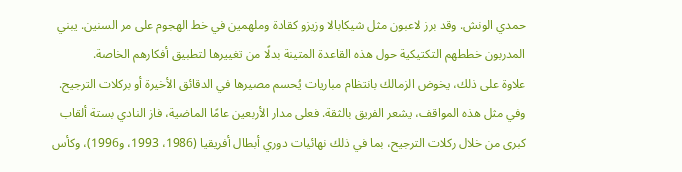حمدي الونش. وقد برز لاعبون مثل شيكابالا وزيزو كقادة وملهمين في خط الهجوم على مر السنين. يبني المدربون خططهم التكتيكية حول هذه القاعدة المتينة بدلًا من تغييرها لتطبيق أفكارهم الخاصة.
علاوة على ذلك، يخوض الزمالك بانتظام مباريات يُحسم مصيرها في الدقائق الأخيرة أو بركلات الترجيح. وفي مثل هذه المواقف، يشعر الفريق بالثقة. فعلى مدار الأربعين عامًا الماضية، فاز النادي بستة ألقاب كبرى من خلال ركلات الترجيح، بما في ذلك نهائيات دوري أبطال أفريقيا (1986، 1993، و1996)، وكأس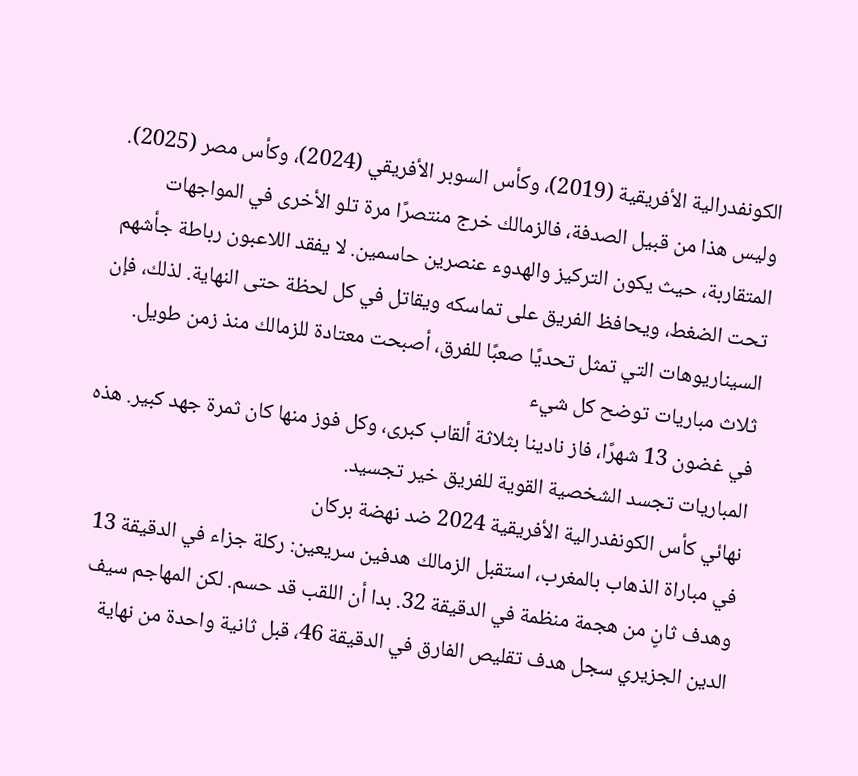الكونفدرالية الأفريقية (2019)، وكأس السوبر الأفريقي (2024)، وكأس مصر (2025). وليس هذا من قبيل الصدفة، فالزمالك خرج منتصرًا مرة تلو الأخرى في المواجهات المتقاربة، حيث يكون التركيز والهدوء عنصرين حاسمين. لا يفقد اللاعبون رباطة جأشهم تحت الضغط، ويحافظ الفريق على تماسكه ويقاتل في كل لحظة حتى النهاية. لذلك، فإن السيناريوهات التي تمثل تحديًا صعبًا للفرق، أصبحت معتادة للزمالك منذ زمن طويل.
ثلاث مباريات توضح كل شيء
في غضون 13 شهرًا، فاز نادينا بثلاثة ألقاب كبرى، وكل فوز منها كان ثمرة جهد كبير. هذه المباريات تجسد الشخصية القوية للفريق خير تجسيد.
نهائي كأس الكونفدرالية الأفريقية 2024 ضد نهضة بركان
في مباراة الذهاب بالمغرب، استقبل الزمالك هدفين سريعين: ركلة جزاء في الدقيقة 13 وهدف ثانٍ من هجمة منظمة في الدقيقة 32. بدا أن اللقب قد حسم. لكن المهاجم سيف الدين الجزيري سجل هدف تقليص الفارق في الدقيقة 46، قبل ثانية واحدة من نهاية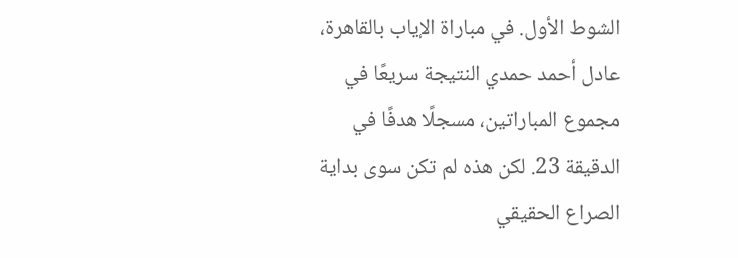الشوط الأول. في مباراة الإياب بالقاهرة، عادل أحمد حمدي النتيجة سريعًا في مجموع المباراتين، مسجلًا هدفًا في الدقيقة 23. لكن هذه لم تكن سوى بداية الصراع الحقيقي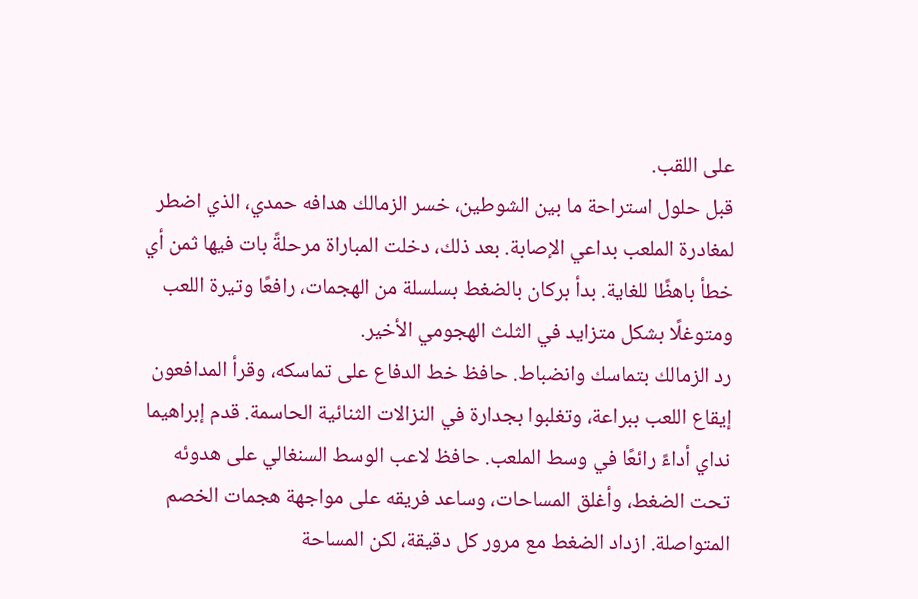على اللقب.
قبل حلول استراحة ما بين الشوطين، خسر الزمالك هدافه حمدي، الذي اضطر لمغادرة الملعب بداعي الإصابة. بعد ذلك، دخلت المباراة مرحلةً بات فيها ثمن أي خطأ باهظًا للغاية. بدأ بركان بالضغط بسلسلة من الهجمات، رافعًا وتيرة اللعب ومتوغلًا بشكل متزايد في الثلث الهجومي الأخير.
رد الزمالك بتماسك وانضباط. حافظ خط الدفاع على تماسكه، وقرأ المدافعون إيقاع اللعب ببراعة، وتغلبوا بجدارة في النزالات الثنائية الحاسمة. قدم إبراهيما نداي أداءً رائعًا في وسط الملعب. حافظ لاعب الوسط السنغالي على هدوئه تحت الضغط، وأغلق المساحات، وساعد فريقه على مواجهة هجمات الخصم المتواصلة. ازداد الضغط مع مرور كل دقيقة، لكن المساحة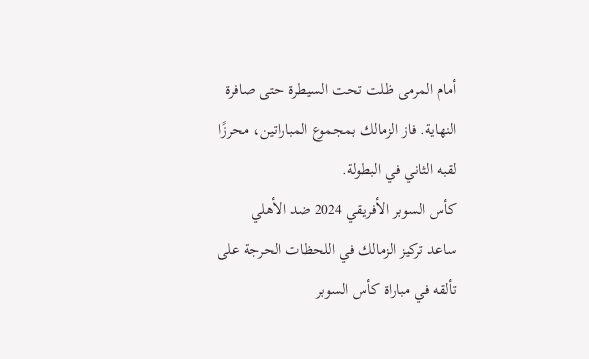أمام المرمى ظلت تحت السيطرة حتى صافرة النهاية. فاز الزمالك بمجموع المباراتين، محرزًا لقبه الثاني في البطولة.
كأس السوبر الأفريقي 2024 ضد الأهلي
ساعد تركيز الزمالك في اللحظات الحرجة على تألقه في مباراة كأس السوبر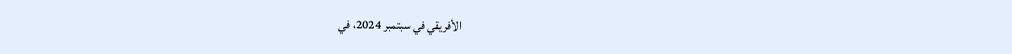الأفريقي في سبتمبر 2024، في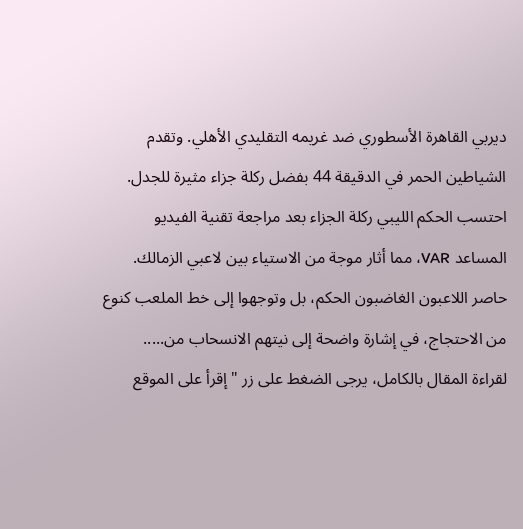ديربي القاهرة الأسطوري ضد غريمه التقليدي الأهلي. وتقدم الشياطين الحمر في الدقيقة 44 بفضل ركلة جزاء مثيرة للجدل. احتسب الحكم الليبي ركلة الجزاء بعد مراجعة تقنية الفيديو المساعد VAR، مما أثار موجة من الاستياء بين لاعبي الزمالك. حاصر اللاعبون الغاضبون الحكم، بل وتوجهوا إلى خط الملعب كنوع من الاحتجاج، في إشارة واضحة إلى نيتهم الانسحاب من.....
لقراءة المقال بالكامل، يرجى الضغط على زر "إقرأ على الموقع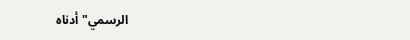الرسمي" أدناه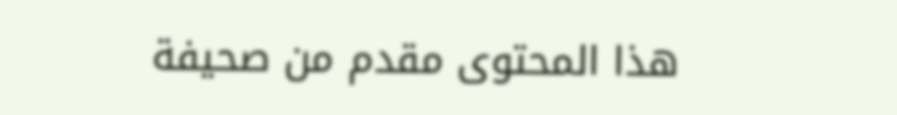هذا المحتوى مقدم من صحيفة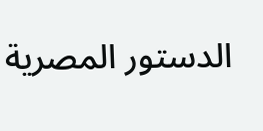الدستور المصرية